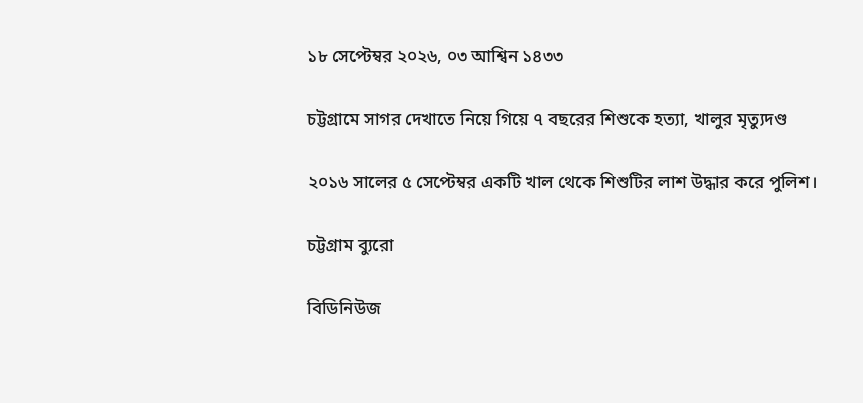১৮ সেপ্টেম্বর ২০২৬, ০৩ আশ্বিন ১৪৩৩

চট্টগ্রামে সাগর দেখাতে নিয়ে গিয়ে ৭ বছরের শিশুকে হত্যা, খালুর মৃত্যুদণ্ড

২০১৬ সালের ৫ সেপ্টেম্বর একটি খাল থেকে শিশুটির লাশ উদ্ধার করে পুলিশ।

চট্টগ্রাম ব্যুরো

বিডিনিউজ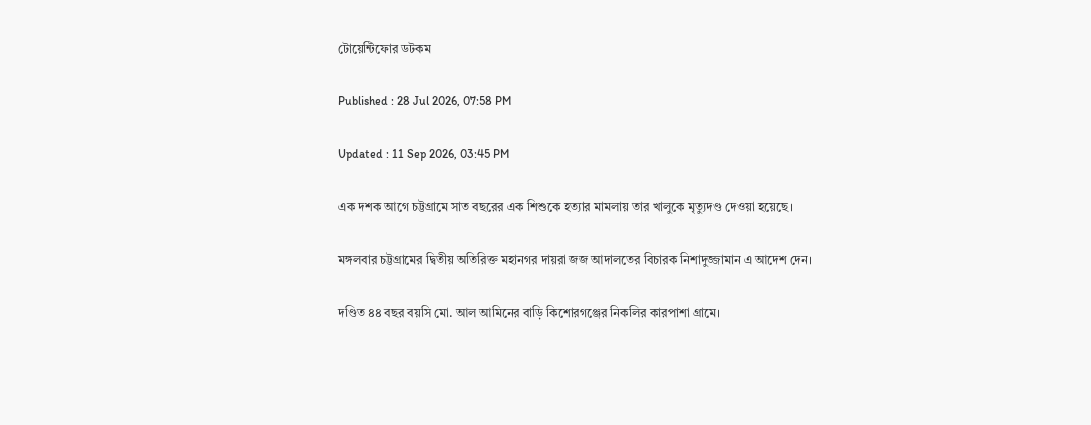টোয়েন্টিফোর ডটকম

Published : 28 Jul 2026, 07:58 PM

Updated : 11 Sep 2026, 03:45 PM

এক দশক আগে চট্টগ্রামে সাত বছরের এক শিশুকে হত্যার মামলায় তার খালুকে মৃত্যুদণ্ড দেওয়া হয়েছে।

মঙ্গলবার চট্টগ্রামের দ্বিতীয় অতিরিক্ত মহানগর দায়রা জজ আদালতের বিচারক নিশাদুজ্জামান এ আদেশ দেন।

দণ্ডিত ৪৪ বছর বয়সি মো. আল আমিনের বাড়ি কিশোরগঞ্জের নিকলির কারপাশা গ্রামে।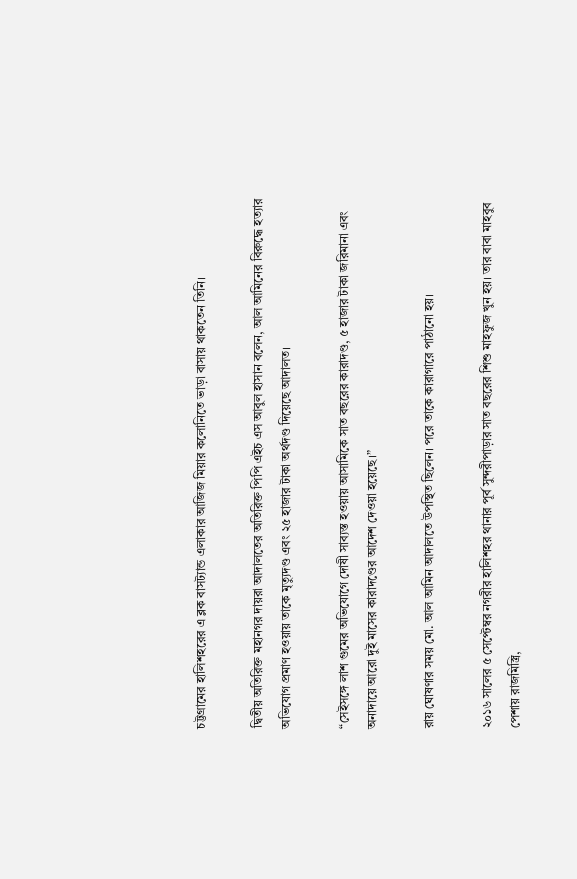চট্টগ্রামের হালিশহরের এ ব্লক বাসট্যান্ড এলাকার আজিজ মিয়ার কলোনিতে ভাড়া বাসায় থাকতেন তিনি।

দ্বিতীয় অতিরিক্ত মহানগর দায়রা আদালতের অতিরিক্ত পিপি এইচ এস আবুল হাসান বলেন, আল আমিনের বিরুদ্ধে হত্যার অভিযোগ প্রমাণ হওয়ায় তাকে মৃত্যুদণ্ড এবং ২৫ হাজার টাকা অর্থদণ্ড দিয়েছে আদালত।

“সেইসঙ্গে লাশ গুমের অভিযোগে দোষী সাব্যস্ত হওয়ায় আসামিকে সাত বছরের কারাদণ্ড, ৫ হাজার টাকা জরিমানা এবং অনাদায়ে আরো দুই মাসের কারাদণ্ডের আদেশ দেওয়া হয়েছে।”

রায় ঘোষণার সময় মো. আল আমিন আদালতে উপস্থিত ছিলেন। পরে তাকে কারাগারে পাঠানো হয়।

২০১৬ সালের ৫ সেপ্টেম্বর নগরীর হালিশহর থানার পূর্ব সুন্দরীপাড়ার সাত বছরের শিশু মাহফুজ খুন হয়। তার বাবা মাহবুব পেশায় রাজমিস্ত্রি,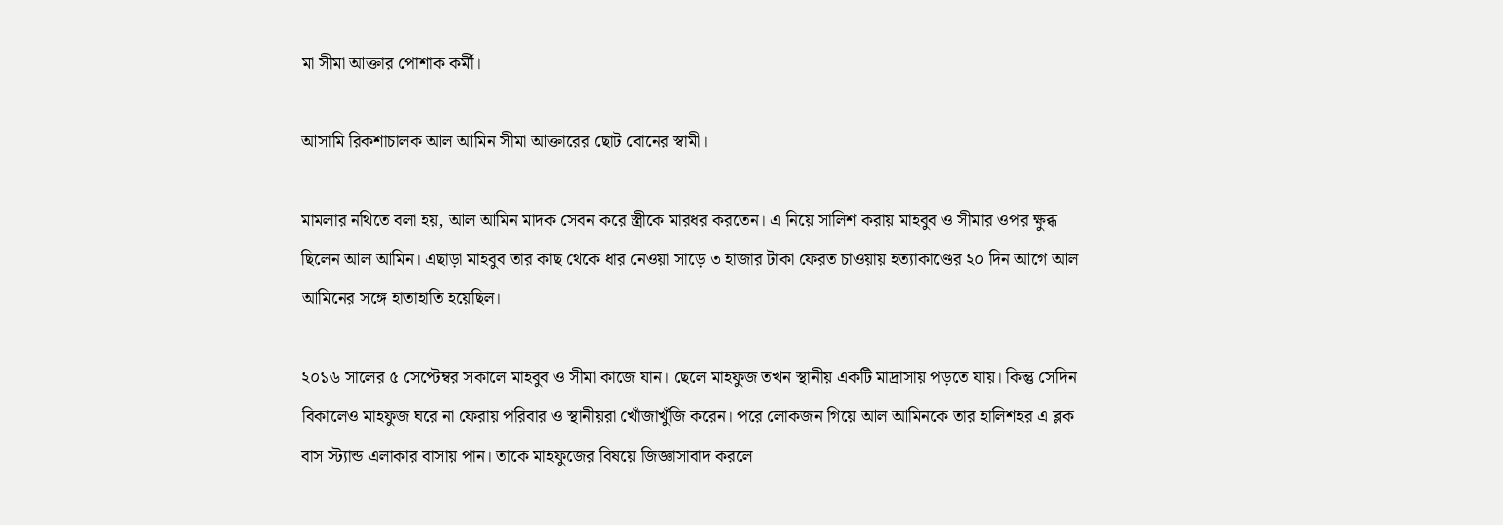মা সীমা আক্তার পোশাক কর্মী।

আসামি রিকশাচালক আল আমিন সীমা আক্তারের ছোট বোনের স্বামী।

মামলার নথিতে বলা হয়, আল আমিন মাদক সেবন করে স্ত্রীকে মারধর করতেন। এ নিয়ে সালিশ করায় মাহবুব ও সীমার ওপর ক্ষুব্ধ ছিলেন আল আমিন। এছাড়া মাহবুব তার কাছ থেকে ধার নেওয়া সাড়ে ৩ হাজার টাকা ফেরত চাওয়ায় হত্যাকাণ্ডের ২০ দিন আগে আল আমিনের সঙ্গে হাতাহাতি হয়েছিল।

২০১৬ সালের ৫ সেপ্টেম্বর সকালে মাহবুব ও সীমা কাজে যান। ছেলে মাহফুজ তখন স্থানীয় একটি মাদ্রাসায় পড়তে যায়। কিন্তু সেদিন বিকালেও মাহফুজ ঘরে না ফেরায় পরিবার ও স্থানীয়রা খোঁজাখুঁজি করেন। পরে লোকজন গিয়ে আল আমিনকে তার হালিশহর এ ব্লক বাস স্ট্যান্ড এলাকার বাসায় পান। তাকে মাহফুজের বিষয়ে জিজ্ঞাসাবাদ করলে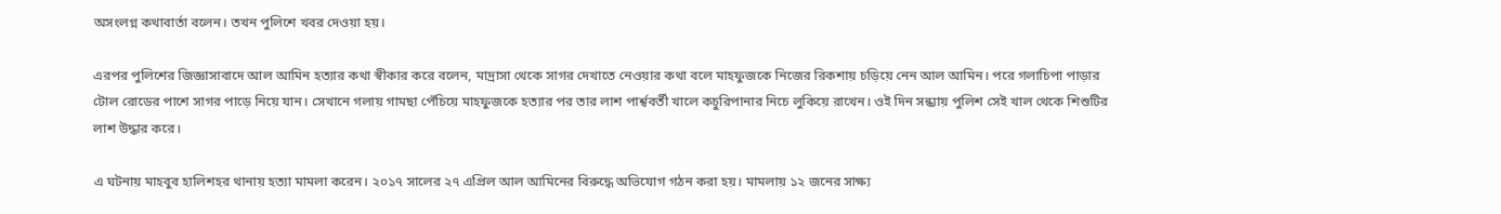অসংলগ্ন কথাবার্তা বলেন। তখন পুলিশে খবর দেওয়া হয়।

এরপর পুলিশের জিজ্ঞাসাবাদে আল আমিন হত্যার কথা স্বীকার করে বলেন, মাদ্রাসা থেকে সাগর দেখাতে নেওয়ার কথা বলে মাহফুজকে নিজের রিকশায় চড়িয়ে নেন আল আমিন। পরে গলাচিপা পাড়ার টোল রোডের পাশে সাগর পাড়ে নিয়ে যান। সেখানে গলায় গামছা পেঁচিয়ে মাহফুজকে হত্যার পর তার লাশ পার্শ্ববর্তী খালে কচুরিপানার নিচে লুকিয়ে রাখেন। ওই দিন সন্ধ্যায় পুলিশ সেই খাল থেকে শিশুটির লাশ উদ্ধার করে।

এ ঘটনায় মাহবুব হালিশহর থানায় হত্যা মামলা করেন। ২০১৭ সালের ২৭ এপ্রিল আল আমিনের বিরুদ্ধে অভিযোগ গঠন করা হয়। মামলায় ১২ জনের সাক্ষ্য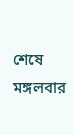শেষে মঙ্গলবার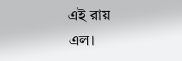এই রায় এল।